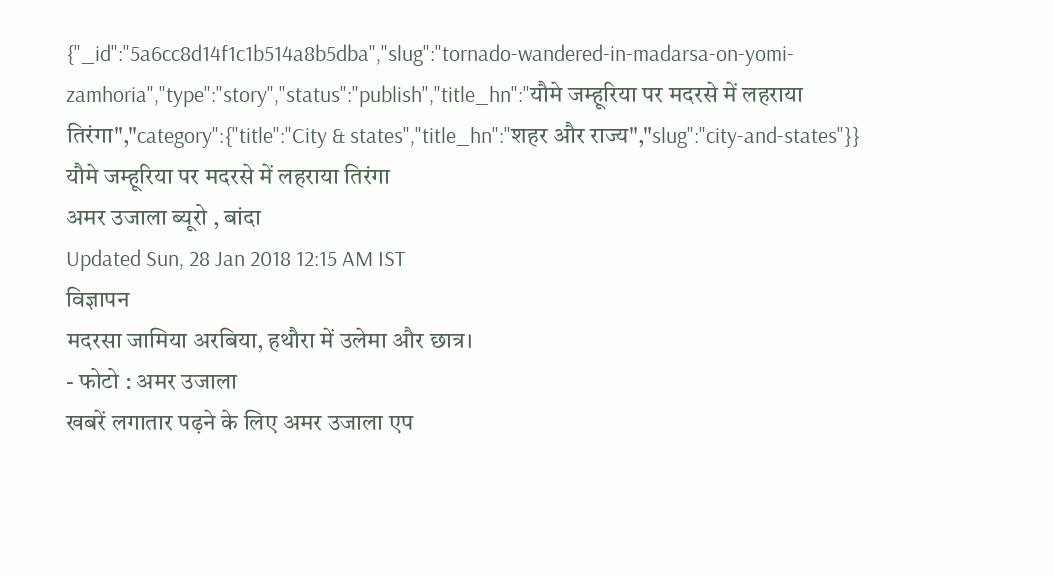{"_id":"5a6cc8d14f1c1b514a8b5dba","slug":"tornado-wandered-in-madarsa-on-yomi-zamhoria","type":"story","status":"publish","title_hn":"यौमे जम्हूरिया पर मदरसे में लहराया तिरंगा","category":{"title":"City & states","title_hn":"शहर और राज्य","slug":"city-and-states"}}
यौमे जम्हूरिया पर मदरसे में लहराया तिरंगा
अमर उजाला ब्यूरो , बांदा
Updated Sun, 28 Jan 2018 12:15 AM IST
विज्ञापन
मदरसा जामिया अरबिया, हथौरा में उलेमा और छात्र।
- फोटो : अमर उजाला
खबरें लगातार पढ़ने के लिए अमर उजाला एप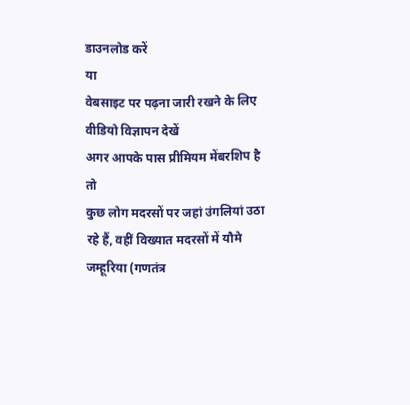डाउनलोड करें
या
वेबसाइट पर पढ़ना जारी रखने के लिए वीडियो विज्ञापन देखें
अगर आपके पास प्रीमियम मेंबरशिप है तो
कुछ लोग मदरसों पर जहां उंगलियां उठा रहे हैं, वहीं विख्यात मदरसों में यौमे जम्हूरिया (गणतंत्र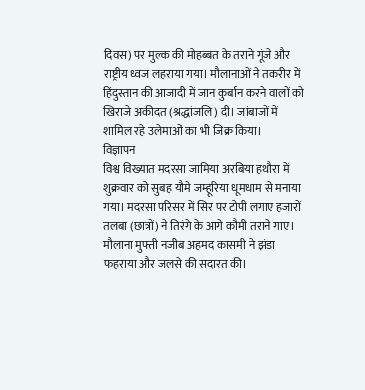दिवस) पर मुल्क की मोहब्बत के तराने गूंजे और राष्ट्रीय ध्वज लहराया गया। मौलानाओं ने तकरीर में हिंदुस्तान की आजादी में जान कुर्बान करने वालों को खिराजे अकीदत (श्रद्धांजलि) दी। जांबाजों में शामिल रहे उलेमाओं का भी जिक्र किया।
विज्ञापन
विश्व विख्यात मदरसा जामिया अरबिया हथौरा में शुक्रवार को सुबह यौमे जम्हूरिया धूमधाम से मनाया गया। मदरसा परिसर में सिर पर टोपी लगाए हजारों तलबा (छात्रों) ने तिरंगे के आगे कौमी तराने गाए। मौलाना मुफ्ती नजीब अहमद कासमी ने झंडा फहराया और जलसे की सदारत की।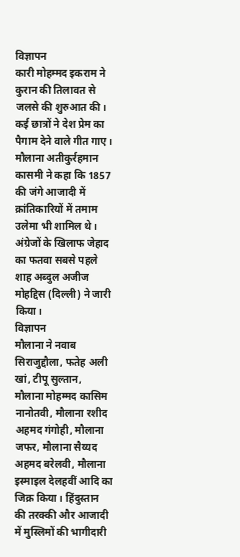विज्ञापन
कारी मोहम्मद इकराम ने कुरान की तिलावत से जलसे की शुरुआत की। कई छात्रों ने देश प्रेम का पैगाम देने वाले गीत गाए। मौलाना अतीकुर्रहमान कासमी ने कहा कि 1857 की जंगे आजादी में क्रांतिकारियों में तमाम उलेमा भी शामिल थे। अंग्रेजों के खिलाफ जेहाद का फतवा सबसे पहले शाह अब्दुल अजीज मोहद्दिस (दिल्ली) ने जारी किया।
विज्ञापन
मौलाना ने नवाब सिराजुद्दौला, फतेह अली खां, टीपू सुल्तान, मौलाना मोहम्मद कासिम नानोतवी, मौलाना रशीद अहमद गंगोही, मौलाना जफर, मौलाना सैय्यद अहमद बरेलवी, मौलाना इस्माइल देलहवीं आदि का जिक्र किया। हिंदुस्तान की तरक्की और आजादी में मुस्लिमों की भागीदारी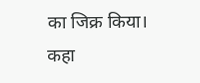का जिक्र किया।
कहा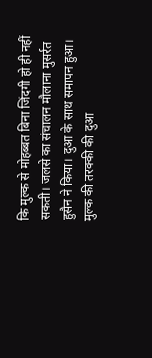कि मुल्क से मोहब्बत बिना जिंदगी हो ही नहीं सकती। जलसे का संचालन मौलाना मुसर्रत हुसैन ने किया। दुआ के साथ समापन हुआ। मुल्क की तरक्की की दुआ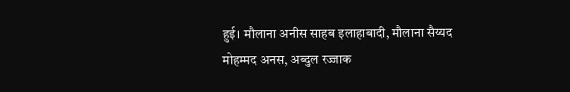हुई। मौलाना अनीस साहब इलाहाबादी, मौलाना सैय्यद मोहम्मद अनस, अब्दुल रज्जाक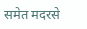समेत मदरसे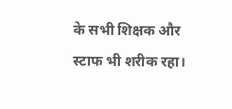के सभी शिक्षक और स्टाफ भी शरीक रहा।